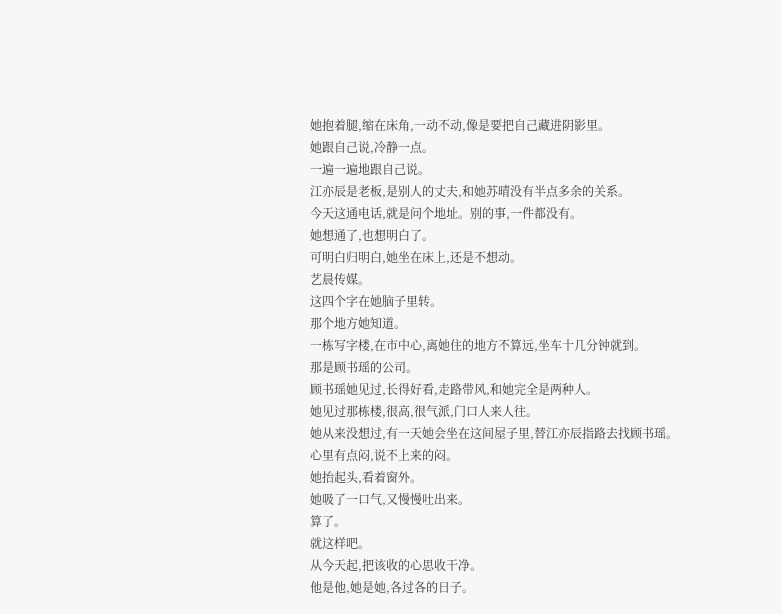她抱着腿,缩在床角,一动不动,像是要把自己藏进阴影里。
她跟自己说,冷静一点。
一遍一遍地跟自己说。
江亦辰是老板,是别人的丈夫,和她苏晴没有半点多余的关系。
今天这通电话,就是问个地址。别的事,一件都没有。
她想通了,也想明白了。
可明白归明白,她坐在床上,还是不想动。
艺晨传媒。
这四个字在她脑子里转。
那个地方她知道。
一栋写字楼,在市中心,离她住的地方不算远,坐车十几分钟就到。
那是顾书瑶的公司。
顾书瑶她见过,长得好看,走路带风,和她完全是两种人。
她见过那栋楼,很高,很气派,门口人来人往。
她从来没想过,有一天她会坐在这间屋子里,替江亦辰指路去找顾书瑶。
心里有点闷,说不上来的闷。
她抬起头,看着窗外。
她吸了一口气,又慢慢吐出来。
算了。
就这样吧。
从今天起,把该收的心思收干净。
他是他,她是她,各过各的日子。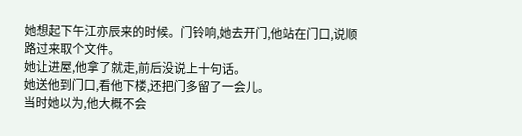她想起下午江亦辰来的时候。门铃响,她去开门,他站在门口,说顺路过来取个文件。
她让进屋,他拿了就走,前后没说上十句话。
她送他到门口,看他下楼,还把门多留了一会儿。
当时她以为,他大概不会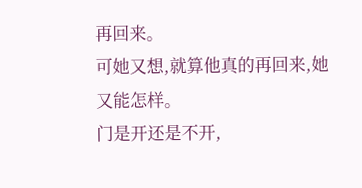再回来。
可她又想,就算他真的再回来,她又能怎样。
门是开还是不开,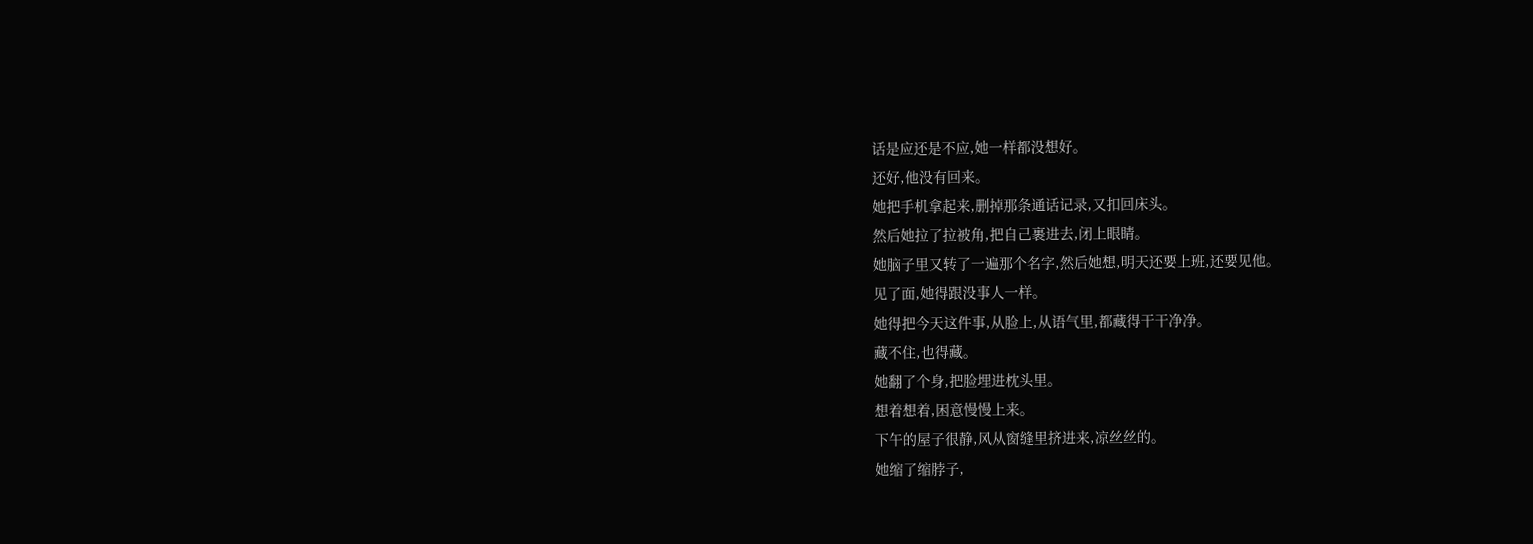话是应还是不应,她一样都没想好。
还好,他没有回来。
她把手机拿起来,删掉那条通话记录,又扣回床头。
然后她拉了拉被角,把自己裹进去,闭上眼睛。
她脑子里又转了一遍那个名字,然后她想,明天还要上班,还要见他。
见了面,她得跟没事人一样。
她得把今天这件事,从脸上,从语气里,都藏得干干净净。
藏不住,也得藏。
她翻了个身,把脸埋进枕头里。
想着想着,困意慢慢上来。
下午的屋子很静,风从窗缝里挤进来,凉丝丝的。
她缩了缩脖子,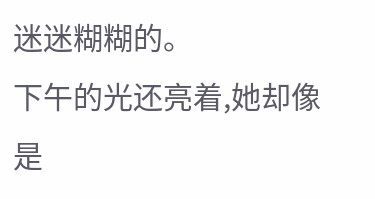迷迷糊糊的。
下午的光还亮着,她却像是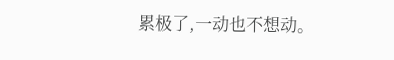累极了,一动也不想动。